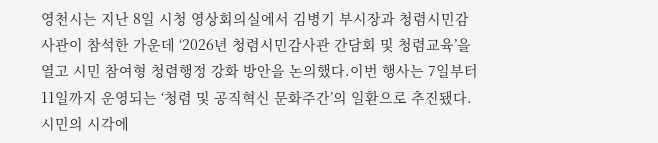영천시는 지난 8일 시청 영상회의실에서 김병기 부시장과 청렴시민감사관이 참석한 가운데 ‘2026년 청렴시민감사관 간담회 및 청렴교육’을 열고 시민 참여형 청렴행정 강화 방안을 논의했다.이번 행사는 7일부터 11일까지 운영되는 ‘청렴 및 공직혁신 문화주간’의 일환으로 추진됐다. 시민의 시각에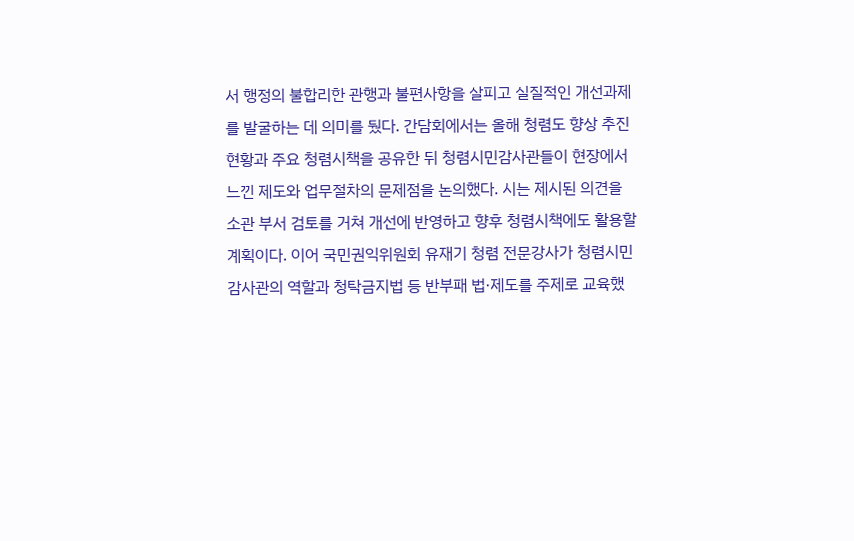서 행정의 불합리한 관행과 불편사항을 살피고 실질적인 개선과제를 발굴하는 데 의미를 뒀다. 간담회에서는 올해 청렴도 향상 추진현황과 주요 청렴시책을 공유한 뒤 청렴시민감사관들이 현장에서 느낀 제도와 업무절차의 문제점을 논의했다. 시는 제시된 의견을 소관 부서 검토를 거쳐 개선에 반영하고 향후 청렴시책에도 활용할 계획이다. 이어 국민권익위원회 유재기 청렴 전문강사가 청렴시민감사관의 역할과 청탁금지법 등 반부패 법·제도를 주제로 교육했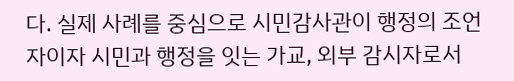다. 실제 사례를 중심으로 시민감사관이 행정의 조언자이자 시민과 행정을 잇는 가교, 외부 감시자로서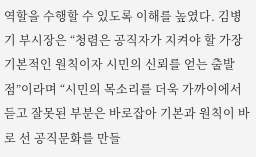역할을 수행할 수 있도록 이해를 높였다. 김병기 부시장은 “청렴은 공직자가 지켜야 할 가장 기본적인 원칙이자 시민의 신뢰를 얻는 출발점”이라며 “시민의 목소리를 더욱 가까이에서 듣고 잘못된 부분은 바로잡아 기본과 원칙이 바로 선 공직문화를 만들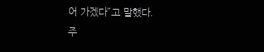어 가겠다”고 말했다.
주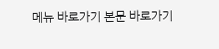메뉴 바로가기 본문 바로가기